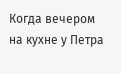Когда вечером на кухне у Петра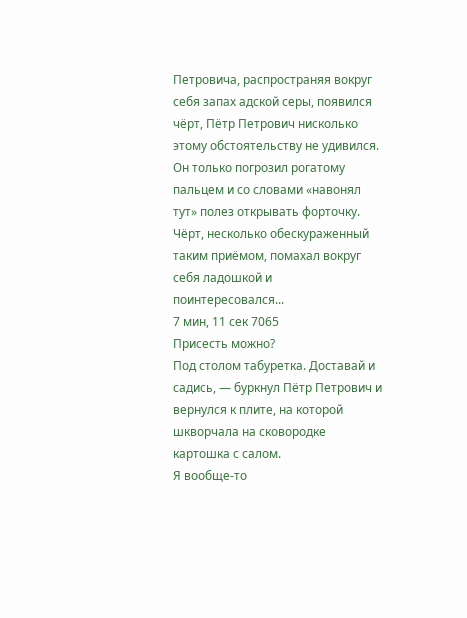Петровича, распространяя вокруг себя запах адской серы, появился чёрт, Пётр Петрович нисколько этому обстоятельству не удивился. Он только погрозил рогатому пальцем и со словами «навонял тут» полез открывать форточку. Чёрт, несколько обескураженный таким приёмом, помахал вокруг себя ладошкой и поинтересовался...
7 мин, 11 сек 7065
Присесть можно?
Под столом табуретка. Доставай и садись, — буркнул Пётр Петрович и вернулся к плите, на которой шкворчала на сковородке картошка с салом.
Я вообще-то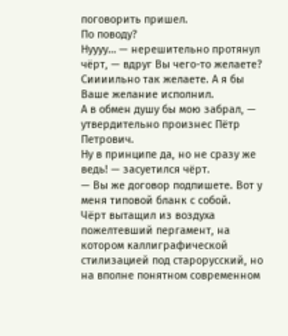поговорить пришел.
По поводу?
Нуууу… — нерешительно протянул чёрт, — вдруг Вы чего-то желаете? Сиииильно так желаете. А я бы Ваше желание исполнил.
А в обмен душу бы мою забрал, — утвердительно произнес Пётр Петрович.
Ну в принципе да, но не сразу же ведь! — засуетился чёрт.
— Вы же договор подпишете. Вот у меня типовой бланк с собой.
Чёрт вытащил из воздуха пожелтевший пергамент, на котором каллиграфической стилизацией под старорусский, но на вполне понятном современном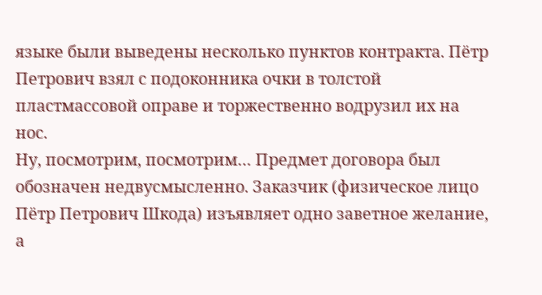языке были выведены несколько пунктов контракта. Пётр Петрович взял с подоконника очки в толстой пластмассовой оправе и торжественно водрузил их на нос.
Ну, посмотрим, посмотрим… Предмет договора был обозначен недвусмысленно. Заказчик (физическое лицо Пётр Петрович Шкода) изъявляет одно заветное желание, а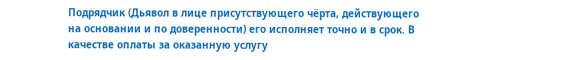Подрядчик (Дьявол в лице присутствующего чёрта, действующего на основании и по доверенности) его исполняет точно и в срок. В качестве оплаты за оказанную услугу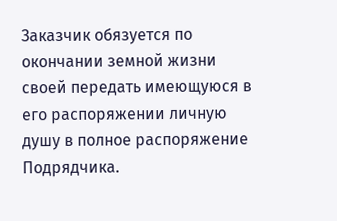Заказчик обязуется по окончании земной жизни своей передать имеющуюся в его распоряжении личную душу в полное распоряжение Подрядчика.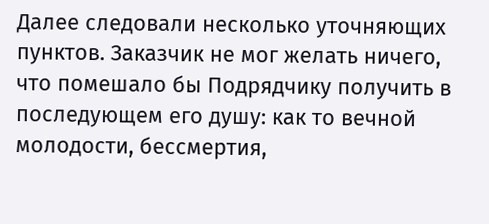Далее следовали несколько уточняющих пунктов. Заказчик не мог желать ничего, что помешало бы Подрядчику получить в последующем его душу: как то вечной молодости, бессмертия,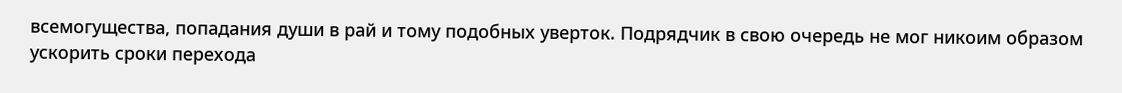всемогущества, попадания души в рай и тому подобных уверток. Подрядчик в свою очередь не мог никоим образом ускорить сроки перехода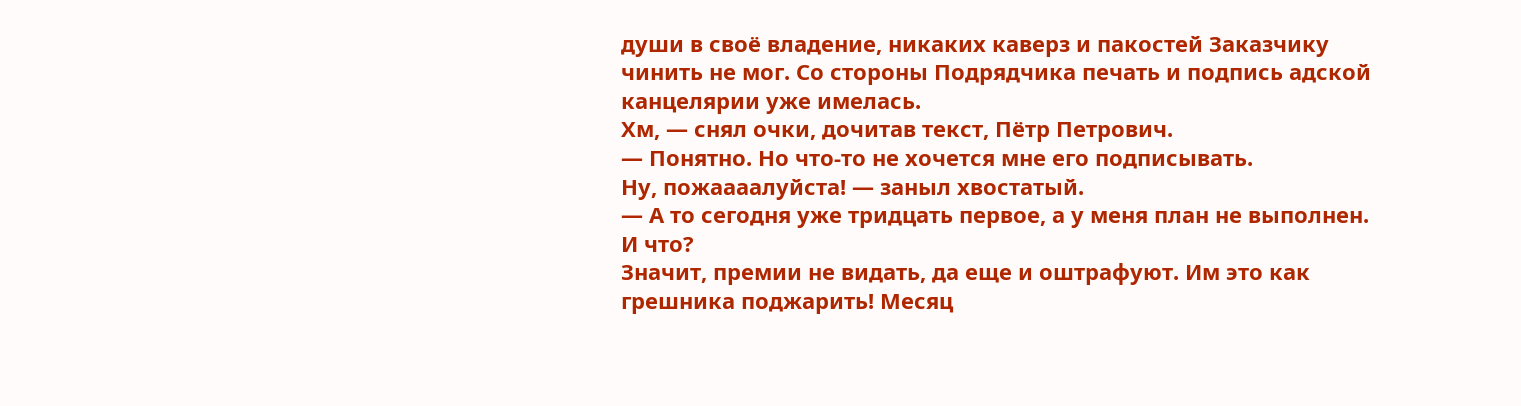души в своё владение, никаких каверз и пакостей Заказчику чинить не мог. Со стороны Подрядчика печать и подпись адской канцелярии уже имелась.
Хм, — снял очки, дочитав текст, Пётр Петрович.
— Понятно. Но что-то не хочется мне его подписывать.
Ну, пожаааалуйста! — заныл хвостатый.
— А то сегодня уже тридцать первое, а у меня план не выполнен.
И что?
Значит, премии не видать, да еще и оштрафуют. Им это как грешника поджарить! Месяц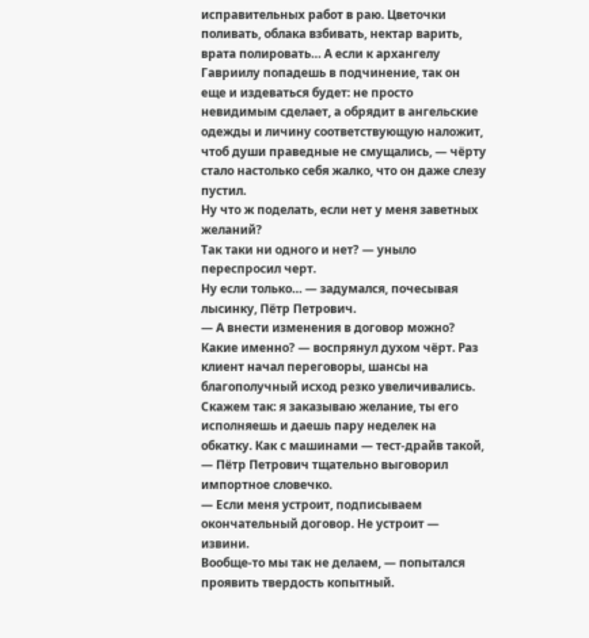исправительных работ в раю. Цветочки поливать, облака взбивать, нектар варить, врата полировать… А если к архангелу Гавриилу попадешь в подчинение, так он еще и издеваться будет: не просто невидимым сделает, а обрядит в ангельские одежды и личину соответствующую наложит, чтоб души праведные не смущались, — чёрту стало настолько себя жалко, что он даже слезу пустил.
Ну что ж поделать, если нет у меня заветных желаний?
Так таки ни одного и нет? — уныло переспросил черт.
Ну если только… — задумался, почесывая лысинку, Пётр Петрович.
— А внести изменения в договор можно?
Какие именно? — воспрянул духом чёрт. Раз клиент начал переговоры, шансы на благополучный исход резко увеличивались.
Скажем так: я заказываю желание, ты его исполняешь и даешь пару неделек на обкатку. Как с машинами — тест-драйв такой, — Пётр Петрович тщательно выговорил импортное словечко.
— Если меня устроит, подписываем окончательный договор. Не устроит — извини.
Вообще-то мы так не делаем, — попытался проявить твердость копытный.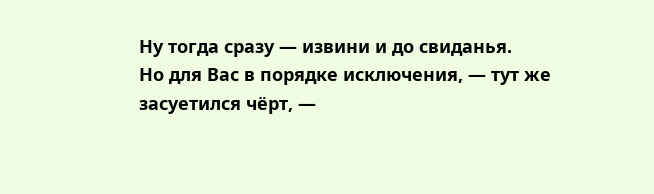Ну тогда сразу — извини и до свиданья.
Но для Вас в порядке исключения, — тут же засуетился чёрт, —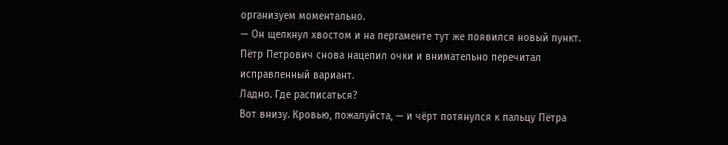организуем моментально.
— Он щелкнул хвостом и на пергаменте тут же появился новый пункт.
Пётр Петрович снова нацепил очки и внимательно перечитал исправленный вариант.
Ладно. Где расписаться?
Вот внизу. Кровью, пожалуйста, — и чёрт потянулся к пальцу Пётра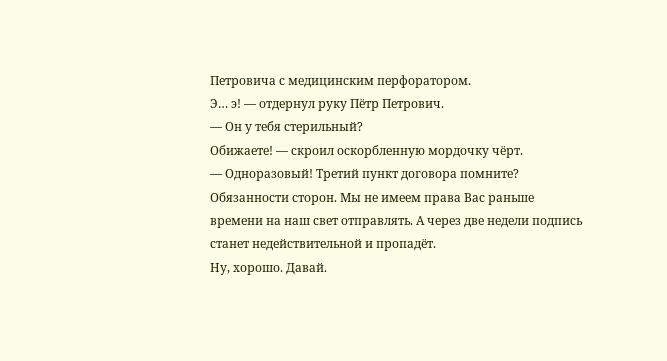Петровича с медицинским перфоратором.
Э… э! — отдернул руку Пётр Петрович.
— Он у тебя стерильный?
Обижаете! — скроил оскорбленную мордочку чёрт.
— Одноразовый! Третий пункт договора помните? Обязанности сторон. Мы не имеем права Вас раньше времени на наш свет отправлять. А через две недели подпись станет недействительной и пропадёт.
Ну, хорошо. Давай.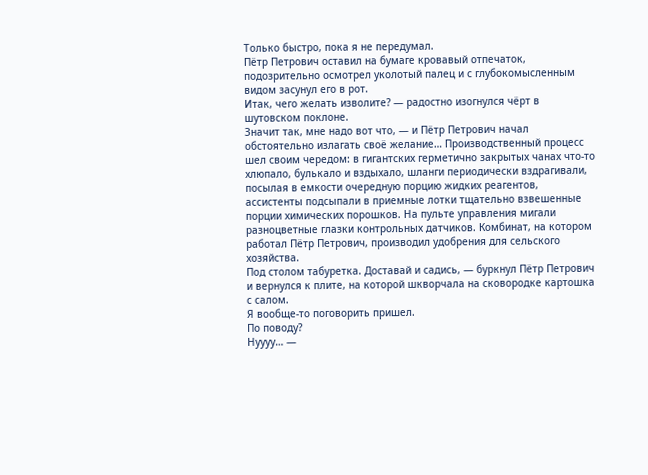Только быстро, пока я не передумал.
Пётр Петрович оставил на бумаге кровавый отпечаток, подозрительно осмотрел уколотый палец и с глубокомысленным видом засунул его в рот.
Итак, чего желать изволите? — радостно изогнулся чёрт в шутовском поклоне.
Значит так, мне надо вот что, — и Пётр Петрович начал обстоятельно излагать своё желание… Производственный процесс шел своим чередом: в гигантских герметично закрытых чанах что-то хлюпало, булькало и вздыхало, шланги периодически вздрагивали, посылая в емкости очередную порцию жидких реагентов, ассистенты подсыпали в приемные лотки тщательно взвешенные порции химических порошков. На пульте управления мигали разноцветные глазки контрольных датчиков. Комбинат, на котором работал Пётр Петрович, производил удобрения для сельского хозяйства.
Под столом табуретка. Доставай и садись, — буркнул Пётр Петрович и вернулся к плите, на которой шкворчала на сковородке картошка с салом.
Я вообще-то поговорить пришел.
По поводу?
Нуууу… —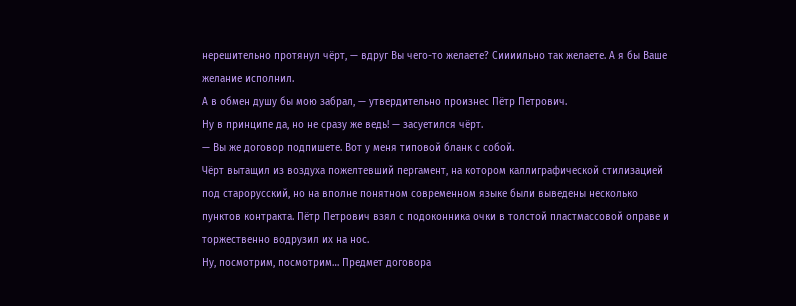нерешительно протянул чёрт, — вдруг Вы чего-то желаете? Сиииильно так желаете. А я бы Ваше желание исполнил.
А в обмен душу бы мою забрал, — утвердительно произнес Пётр Петрович.
Ну в принципе да, но не сразу же ведь! — засуетился чёрт.
— Вы же договор подпишете. Вот у меня типовой бланк с собой.
Чёрт вытащил из воздуха пожелтевший пергамент, на котором каллиграфической стилизацией под старорусский, но на вполне понятном современном языке были выведены несколько пунктов контракта. Пётр Петрович взял с подоконника очки в толстой пластмассовой оправе и торжественно водрузил их на нос.
Ну, посмотрим, посмотрим… Предмет договора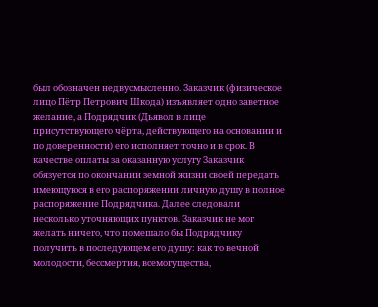был обозначен недвусмысленно. Заказчик (физическое лицо Пётр Петрович Шкода) изъявляет одно заветное желание, а Подрядчик (Дьявол в лице присутствующего чёрта, действующего на основании и по доверенности) его исполняет точно и в срок. В качестве оплаты за оказанную услугу Заказчик обязуется по окончании земной жизни своей передать имеющуюся в его распоряжении личную душу в полное распоряжение Подрядчика. Далее следовали несколько уточняющих пунктов. Заказчик не мог желать ничего, что помешало бы Подрядчику получить в последующем его душу: как то вечной молодости, бессмертия, всемогущества,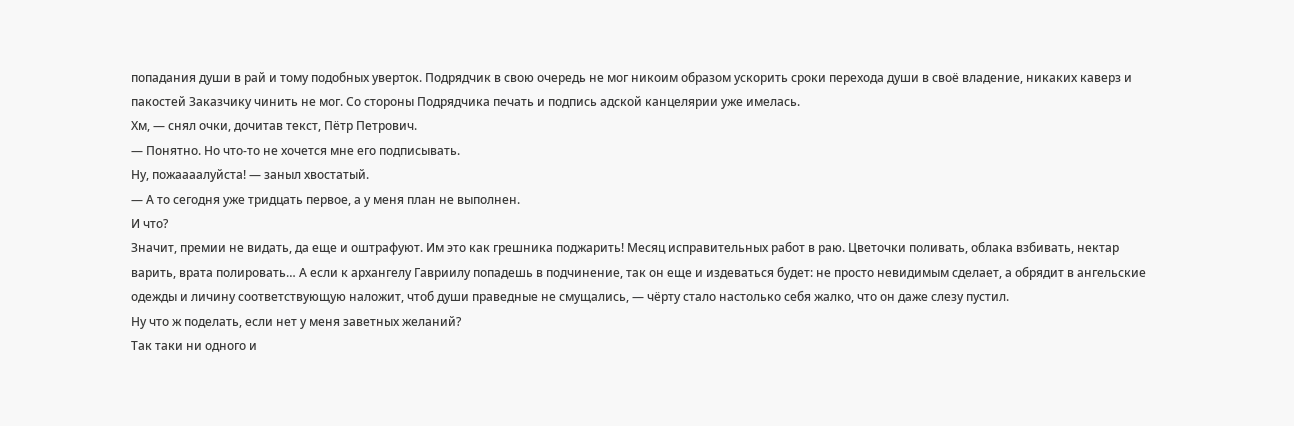попадания души в рай и тому подобных уверток. Подрядчик в свою очередь не мог никоим образом ускорить сроки перехода души в своё владение, никаких каверз и пакостей Заказчику чинить не мог. Со стороны Подрядчика печать и подпись адской канцелярии уже имелась.
Хм, — снял очки, дочитав текст, Пётр Петрович.
— Понятно. Но что-то не хочется мне его подписывать.
Ну, пожаааалуйста! — заныл хвостатый.
— А то сегодня уже тридцать первое, а у меня план не выполнен.
И что?
Значит, премии не видать, да еще и оштрафуют. Им это как грешника поджарить! Месяц исправительных работ в раю. Цветочки поливать, облака взбивать, нектар варить, врата полировать… А если к архангелу Гавриилу попадешь в подчинение, так он еще и издеваться будет: не просто невидимым сделает, а обрядит в ангельские одежды и личину соответствующую наложит, чтоб души праведные не смущались, — чёрту стало настолько себя жалко, что он даже слезу пустил.
Ну что ж поделать, если нет у меня заветных желаний?
Так таки ни одного и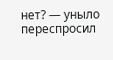нет? — уныло переспросил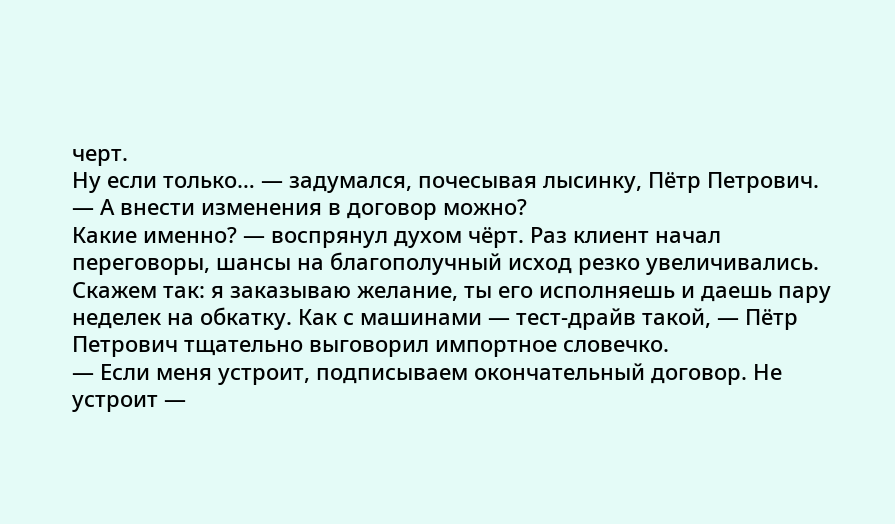черт.
Ну если только… — задумался, почесывая лысинку, Пётр Петрович.
— А внести изменения в договор можно?
Какие именно? — воспрянул духом чёрт. Раз клиент начал переговоры, шансы на благополучный исход резко увеличивались.
Скажем так: я заказываю желание, ты его исполняешь и даешь пару неделек на обкатку. Как с машинами — тест-драйв такой, — Пётр Петрович тщательно выговорил импортное словечко.
— Если меня устроит, подписываем окончательный договор. Не устроит —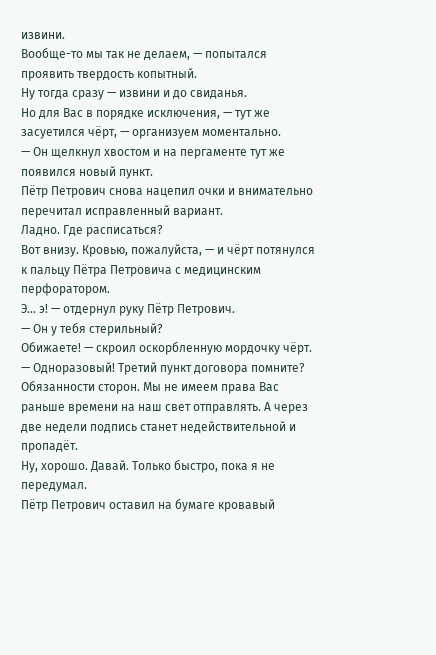извини.
Вообще-то мы так не делаем, — попытался проявить твердость копытный.
Ну тогда сразу — извини и до свиданья.
Но для Вас в порядке исключения, — тут же засуетился чёрт, — организуем моментально.
— Он щелкнул хвостом и на пергаменте тут же появился новый пункт.
Пётр Петрович снова нацепил очки и внимательно перечитал исправленный вариант.
Ладно. Где расписаться?
Вот внизу. Кровью, пожалуйста, — и чёрт потянулся к пальцу Пётра Петровича с медицинским перфоратором.
Э… э! — отдернул руку Пётр Петрович.
— Он у тебя стерильный?
Обижаете! — скроил оскорбленную мордочку чёрт.
— Одноразовый! Третий пункт договора помните? Обязанности сторон. Мы не имеем права Вас раньше времени на наш свет отправлять. А через две недели подпись станет недействительной и пропадёт.
Ну, хорошо. Давай. Только быстро, пока я не передумал.
Пётр Петрович оставил на бумаге кровавый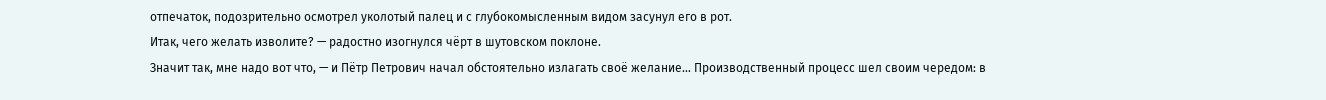отпечаток, подозрительно осмотрел уколотый палец и с глубокомысленным видом засунул его в рот.
Итак, чего желать изволите? — радостно изогнулся чёрт в шутовском поклоне.
Значит так, мне надо вот что, — и Пётр Петрович начал обстоятельно излагать своё желание… Производственный процесс шел своим чередом: в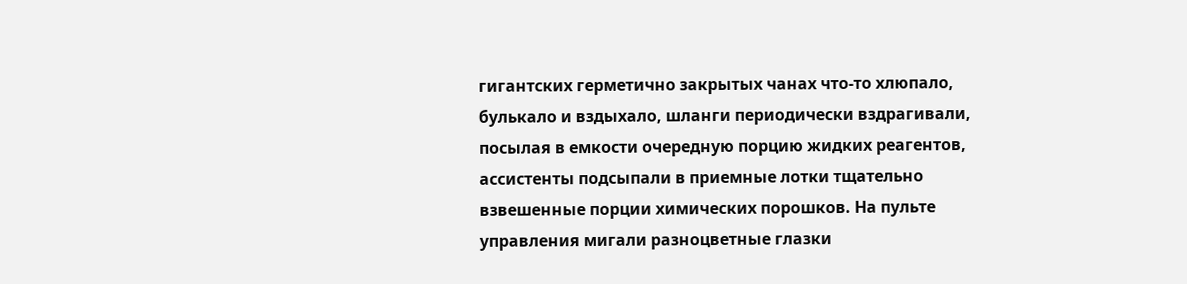гигантских герметично закрытых чанах что-то хлюпало, булькало и вздыхало, шланги периодически вздрагивали, посылая в емкости очередную порцию жидких реагентов, ассистенты подсыпали в приемные лотки тщательно взвешенные порции химических порошков. На пульте управления мигали разноцветные глазки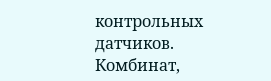контрольных датчиков. Комбинат,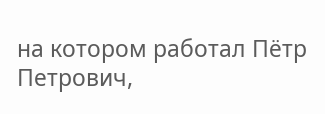на котором работал Пётр Петрович,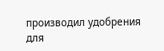производил удобрения для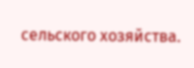сельского хозяйства.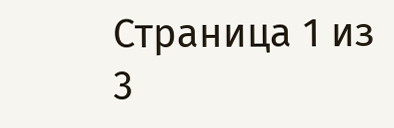Страница 1 из 3